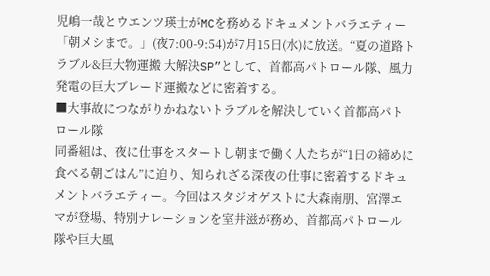児嶋一哉とウエンツ瑛士がMCを務めるドキュメントバラエティー「朝メシまで。」(夜7:00-9:54)が7月15日(水)に放送。“夏の道路トラブル&巨大物運搬 大解決SP”として、首都高パトロール隊、風力発電の巨大ブレード運搬などに密着する。
■大事故につながりかねないトラブルを解決していく首都高パトロール隊
同番組は、夜に仕事をスタートし朝まで働く人たちが“1日の締めに食べる朝ごはん”に迫り、知られざる深夜の仕事に密着するドキュメントバラエティー。今回はスタジオゲストに大森南朋、宮澤エマが登場、特別ナレーションを室井滋が務め、首都高パトロール隊や巨大風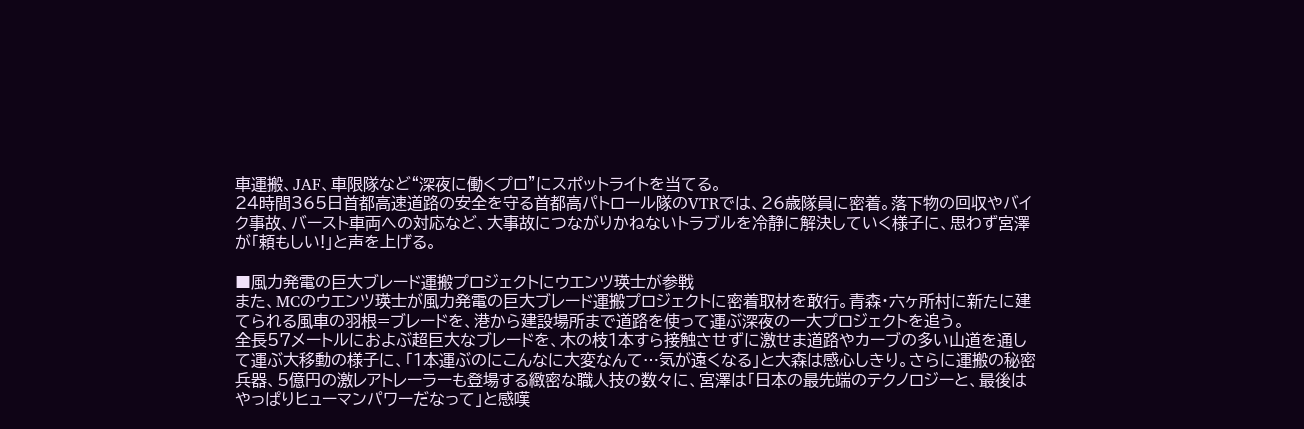車運搬、JAF、車限隊など“深夜に働くプロ”にスポットライトを当てる。
24時間365日首都高速道路の安全を守る首都高パトロール隊のVTRでは、26歳隊員に密着。落下物の回収やバイク事故、バースト車両への対応など、大事故につながりかねないトラブルを冷静に解決していく様子に、思わず宮澤が「頼もしい!」と声を上げる。

■風力発電の巨大ブレード運搬プロジェクトにウエンツ瑛士が参戦
また、MCのウエンツ瑛士が風力発電の巨大ブレード運搬プロジェクトに密着取材を敢行。青森・六ヶ所村に新たに建てられる風車の羽根=ブレードを、港から建設場所まで道路を使って運ぶ深夜の一大プロジェクトを追う。
全長57メートルにおよぶ超巨大なブレードを、木の枝1本すら接触させずに激せま道路やカーブの多い山道を通して運ぶ大移動の様子に、「1本運ぶのにこんなに大変なんて…気が遠くなる」と大森は感心しきり。さらに運搬の秘密兵器、5億円の激レアトレーラーも登場する緻密な職人技の数々に、宮澤は「日本の最先端のテクノロジーと、最後はやっぱりヒューマンパワーだなって」と感嘆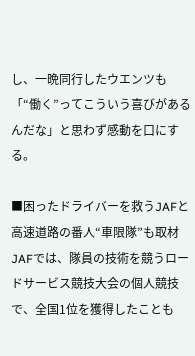し、一晩同行したウエンツも「“働く”ってこういう喜びがあるんだな」と思わず感動を口にする。

■困ったドライバーを救うJAFと高速道路の番人“車限隊”も取材
JAFでは、隊員の技術を競うロードサービス競技大会の個人競技で、全国1位を獲得したことも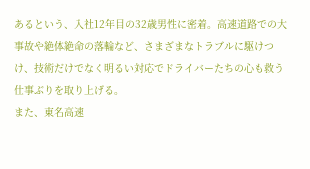あるという、入社12年目の32歳男性に密着。高速道路での大事故や絶体絶命の落輪など、さまざまなトラブルに駆けつけ、技術だけでなく明るい対応でドライバーたちの心も救う仕事ぶりを取り上げる。
また、東名高速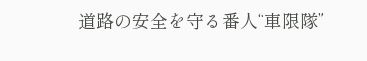道路の安全を守る番人“車限隊”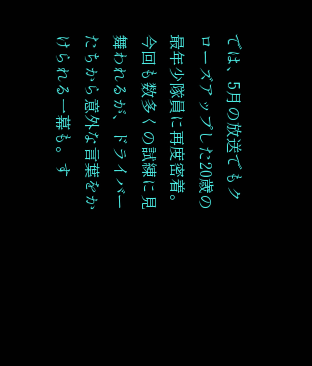では、5月の放送でもクローズアップした20歳の最年少隊員に再度密着。今回も数多くの試練に見舞われるが、ドライバーたちから意外な言葉をかけられる一幕も。す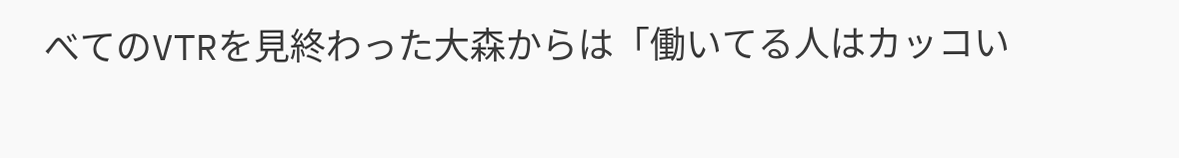べてのVTRを見終わった大森からは「働いてる人はカッコい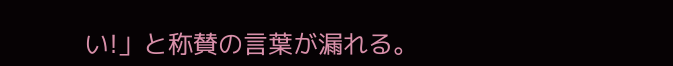い!」と称賛の言葉が漏れる。